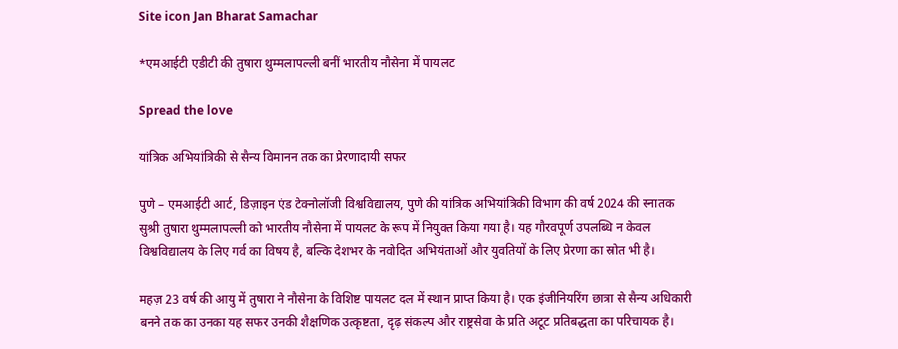Site icon Jan Bharat Samachar

*एमआईटी एडीटी की तुषारा थुम्मलापल्ली बनीं भारतीय नौसेना में पायलट

Spread the love

यांत्रिक अभियांत्रिकी से सैन्य विमानन तक का प्रेरणादायी सफर

पुणे – एमआईटी आर्ट, डिज़ाइन एंड टेक्नोलॉजी विश्वविद्यालय, पुणे की यांत्रिक अभियांत्रिकी विभाग की वर्ष 2024 की स्नातक सुश्री तुषारा थुम्मलापल्ली को भारतीय नौसेना में पायलट के रूप में नियुक्त किया गया है। यह गौरवपूर्ण उपलब्धि न केवल विश्वविद्यालय के लिए गर्व का विषय है, बल्कि देशभर के नवोदित अभियंताओं और युवतियों के लिए प्रेरणा का स्रोत भी है।

महज़ 23 वर्ष की आयु में तुषारा ने नौसेना के विशिष्ट पायलट दल में स्थान प्राप्त किया है। एक इंजीनियरिंग छात्रा से सैन्य अधिकारी बनने तक का उनका यह सफर उनकी शैक्षणिक उत्कृष्टता, दृढ़ संकल्प और राष्ट्रसेवा के प्रति अटूट प्रतिबद्धता का परिचायक है।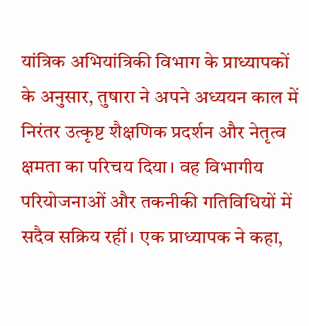यांत्रिक अभियांत्रिकी विभाग के प्राध्यापकों के अनुसार, तुषारा ने अपने अध्ययन काल में निरंतर उत्कृष्ट शैक्षणिक प्रदर्शन और नेतृत्व क्षमता का परिचय दिया। वह विभागीय परियोजनाओं और तकनीकी गतिविधियों में सदैव सक्रिय रहीं। एक प्राध्यापक ने कहा,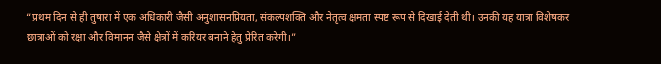“प्रथम दिन से ही तुषारा में एक अधिकारी जैसी अनुशासनप्रियता, संकल्पशक्ति और नेतृत्व क्षमता स्पष्ट रूप से दिखाई देती थी। उनकी यह यात्रा विशेषकर छात्राओं को रक्षा और विमानन जैसे क्षेत्रों में करियर बनाने हेतु प्रेरित करेगी।”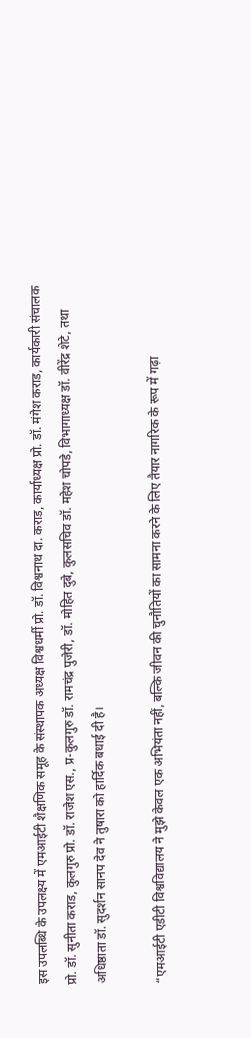इस उपलब्धि के उपलक्ष्य में एमआईटी शैक्षणिक समूह के संस्थापक अध्यक्ष विश्वधर्मी प्रो. डॉ. विश्वनाथ दा. कराड, कार्याध्यक्ष प्रो. डॉ. मंगेश कराड, कार्यकारी संचालक प्रो. डॉ. सुनीता कराड, कुलगुरु प्रो. डॉ. राजेश एस., प्र-कुलगुरु डॉ. रामचंद्र पुजेरी, डॉ. मोहित दुबे, कुलसचिव डॉ. महेश चोपडे, विभागाध्यक्ष डॉ. वीरेंद्र शेटे, तथा अधिष्ठाता डॉ. सुदर्शन सानप देव ने तुषारा को हार्दिक बधाई दी है।

“एमआईटी एडीटी विश्वविद्यालय ने मुझे केवल एक अभियंता नहीं, बल्कि जीवन की चुनौतियों का सामना करने के लिए तैयार नागरिक के रूप में गढ़ा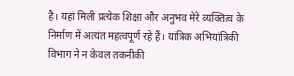है। यहां मिली प्रत्येक शिक्षा और अनुभव मेरे व्यक्तित्व के निर्माण में अत्यंत महत्वपूर्ण रहे हैं। यांत्रिक अभियांत्रिकी विभाग ने न केवल तकनीकी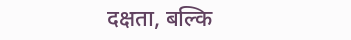दक्षता, बल्कि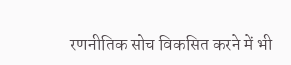रणनीतिक सोच विकसित करने में भी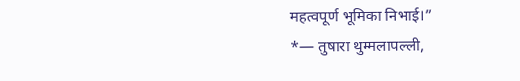महत्वपूर्ण भूमिका निभाई।”
*— तुषारा थुम्मलापल्ली,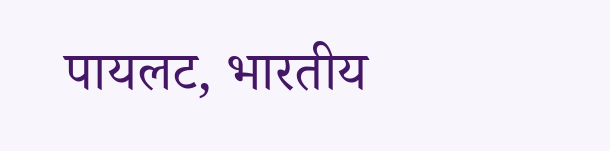पायलट, भारतीय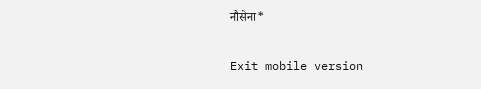नौसेना*

Exit mobile version